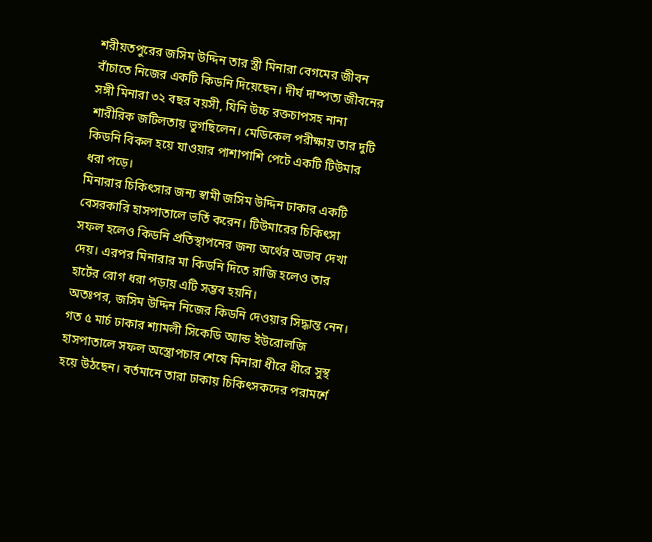শরীয়তপুরের জসিম উদ্দিন তার স্ত্রী মিনারা বেগমের জীবন বাঁচাতে নিজের একটি কিডনি দিয়েছেন। দীর্ঘ দাম্পত্য জীবনের সঙ্গী মিনারা ৩২ বছর বয়সী, যিনি উচ্চ রক্তচাপসহ নানা শারীরিক জটিলতায় ভুগছিলেন। মেডিকেল পরীক্ষায় তার দুটি কিডনি বিকল হয়ে যাওয়ার পাশাপাশি পেটে একটি টিউমার ধরা পড়ে।
মিনারার চিকিৎসার জন্য স্বামী জসিম উদ্দিন ঢাকার একটি বেসরকারি হাসপাতালে ভর্তি করেন। টিউমারের চিকিৎসা সফল হলেও কিডনি প্রতিস্থাপনের জন্য অর্থের অভাব দেখা দেয়। এরপর মিনারার মা কিডনি দিতে রাজি হলেও তার হার্টের রোগ ধরা পড়ায় এটি সম্ভব হয়নি।
অতঃপর, জসিম উদ্দিন নিজের কিডনি দেওয়ার সিদ্ধান্ত নেন। গত ৫ মার্চ ঢাকার শ্যামলী সিকেডি অ্যান্ড ইউরোলজি হাসপাতালে সফল অস্ত্রোপচার শেষে মিনারা ধীরে ধীরে সুস্থ হয়ে উঠছেন। বর্তমানে তারা ঢাকায় চিকিৎসকদের পরামর্শে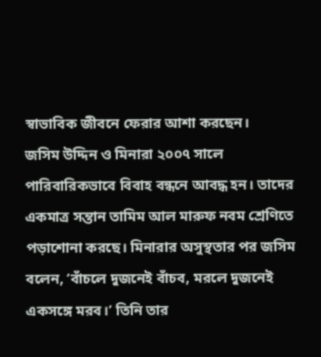স্বাভাবিক জীবনে ফেরার আশা করছেন।
জসিম উদ্দিন ও মিনারা ২০০৭ সালে পারিবারিকভাবে বিবাহ বন্ধনে আবদ্ধ হন। তাদের একমাত্র সন্তান তামিম আল মারুফ নবম শ্রেণিতে পড়াশোনা করছে। মিনারার অসুস্থতার পর জসিম বলেন, ‘বাঁচলে দুজনেই বাঁচব, মরলে দুজনেই একসঙ্গে মরব।’ তিনি তার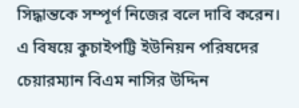সিদ্ধান্তকে সম্পূর্ণ নিজের বলে দাবি করেন।
এ বিষয়ে কুচাইপট্টি ইউনিয়ন পরিষদের চেয়ারম্যান বিএম নাসির উদ্দিন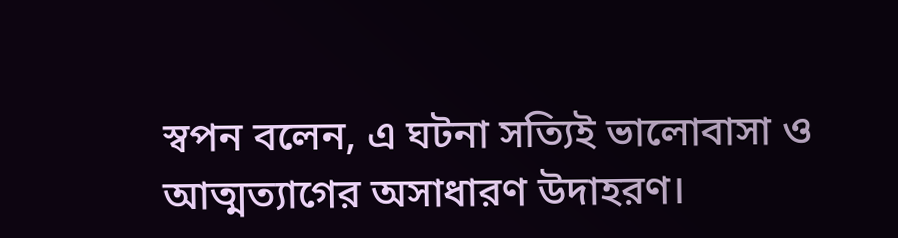স্বপন বলেন, এ ঘটনা সত্যিই ভালোবাসা ও আত্মত্যাগের অসাধারণ উদাহরণ।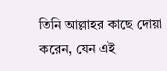তিনি আল্লাহর কাছে দোয়া করেন, যেন এই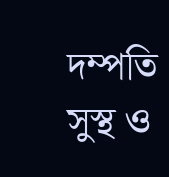দম্পতি সুস্থ ও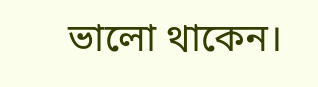ভালো থাকেন।